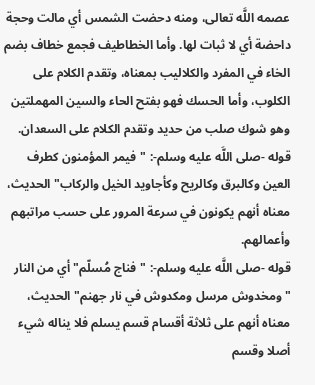عصمه اللَّه تعالى، ومنه دحضت الشمس أي مالت وحجة داحضة أي لا ثبات لها. وأما الخطاطيف فجمع خطاف بضم الخاء في المفرد والكلاليب بمعناه، وتقدم الكلام على الكلوب، وأما الحسك فهو بفتح الحاء والسين المهملتين وهو شوك صلب من حديد وتقدم الكلام على السعدان. قوله -صلى اللَّه عليه وسلم-: "فيمر المؤمنون كطرف العين وكالبرق وكالريح وكأجاويد الخيل والركاب" الحديث، معناه أنهم يكونون في سرعة المرور على حسب مراتبهم وأعمالهم.
قوله -صلى اللَّه عليه وسلم-: "فناج مُسلّم" أي من النار "ومخدوش مرسل ومكدوش في نار جهنم" الحديث، معناه أنهم على ثلاثة أقسام قسم يسلم فلا يناله شيء أصلا وقسم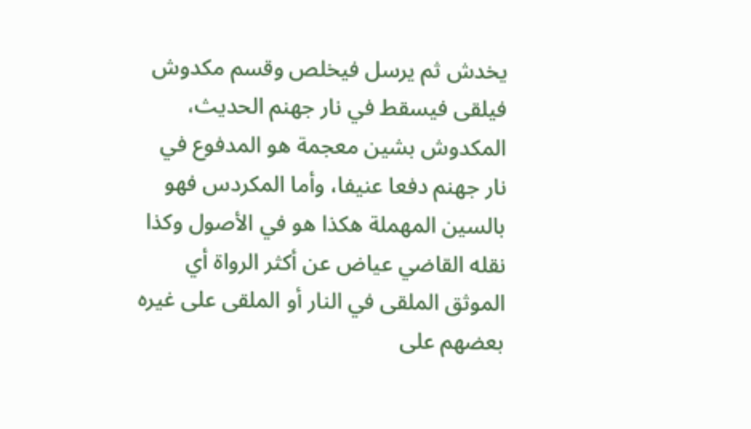يخدش ثم يرسل فيخلص وقسم مكدوش فيلقى فيسقط في نار جهنم الحديث، المكدوش بشين معجمة هو المدفوع في نار جهنم دفعا عنيفا، وأما المكردس فهو بالسين المهملة هكذا هو في الأصول وكذا نقله القاضي عياض عن أكثر الرواة أي الموثق الملقى في النار أو الملقى على غيره بعضهم على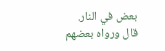بعض في النار.
قال ورواه بعضهم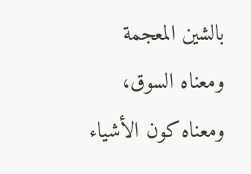بالشين المعجمة ومعناه السوق، ومعناه كون الأشياء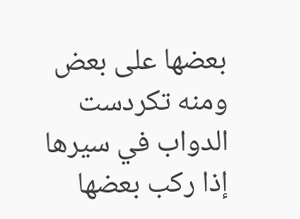بعضها على بعض ومنه تكردست الدواب في سيرها إذا ركب بعضها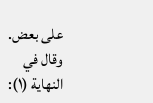على بعض. وقال في النهاية (١):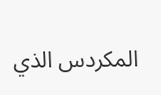المكردس الذي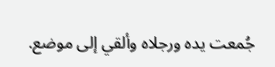جُمعت يده ورجلاه وألقي إلى موضع.